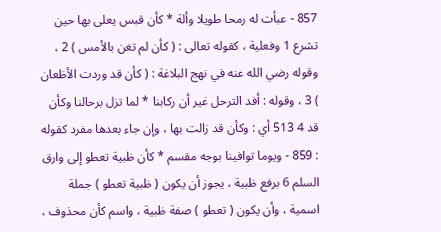857 - عبأت له رمحا طويلا وألة * كأن قبس يعلى بها حين تشرع 1 وفعلية ، كقوله تعالى : ( كأن لم تغن بالأمس ) 2 ، وقوله رضي الله عنه في نهج البلاغة : ( كأن قد وردت الأظعان ) 3 ، وقوله : أفد الترحل غير أن ركابنا * لما تزل برحالنا وكأن قد 4 513 أي : وكأن قد زالت بها ، وإن جاء بعدها مفرد كقوله : 859 - ويوما توافينا بوجه مقسم * كأن ظبية تعطو إلى وارق السلم 6 برفع ظبية ، يجوز أن يكون ( ظبية تعطو ) جملة اسمية ، وأن يكون ( تعطو ) صفة ظبية ، واسم كأن محذوف ،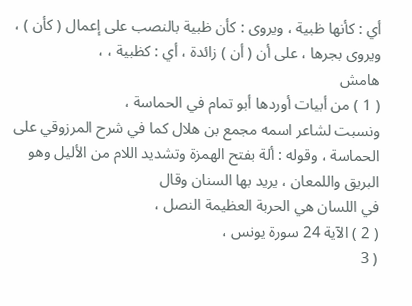أي : كأنها ظبية ، ويروى : كأن ظبية بالنصب على إعمال ( كأن ) ، ويروى بجرها ، على أن ( أن ) زائدة ، أي : كظبية ، ،
هامش
( 1 ) من أبيات أوردها أبو تمام في الحماسة ،
ونسبت لشاعر اسمه مجمع بن هلال كما في شرح المرزوقي على
الحماسة ، وقوله : ألة بفتح الهمزة وتشديد اللام من الأليل وهو البريق واللمعان ، يريد بها السنان وقال
في اللسان هي الحربة العظيمة النصل ،
( 2 ) الآية 24 سورة يونس ،
( 3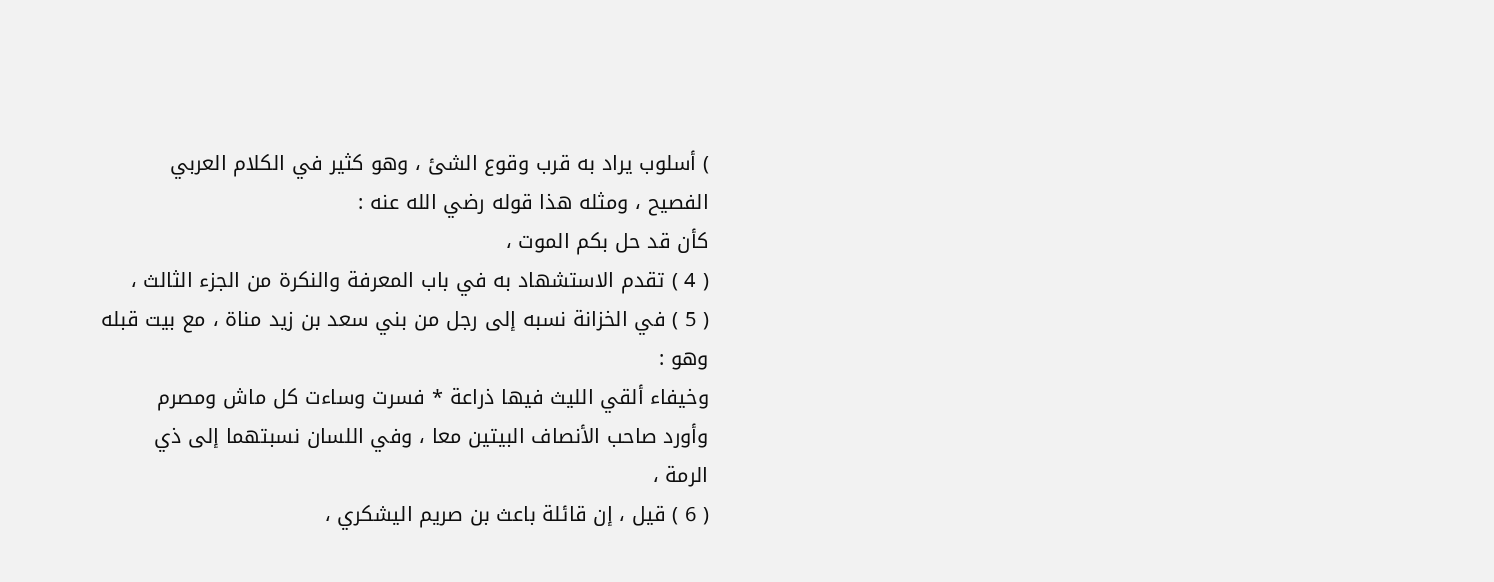) أسلوب يراد به قرب وقوع الشئ ، وهو كثير في الكلام العربي
الفصيح ، ومثله هذا قوله رضي الله عنه :
كأن قد حل بكم الموت ،
( 4 ) تقدم الاستشهاد به في باب المعرفة والنكرة من الجزء الثالث ،
( 5 ) في الخزانة نسبه إلى رجل من بني سعد بن زيد مناة ، مع بيت قبله
وهو :
وخيفاء ألقي الليث فيها ذراعة * فسرت وساءت كل ماش ومصرم
وأورد صاحب الأنصاف البيتين معا ، وفي اللسان نسبتهما إلى ذي
الرمة ،
( 6 ) قيل ، إن قائلة باعث بن صريم اليشكري ،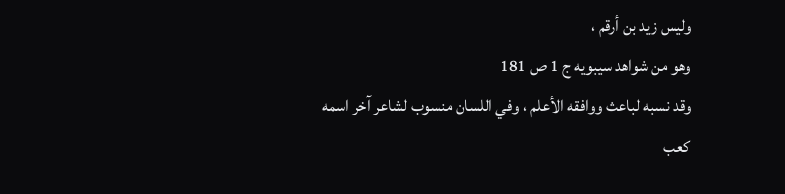وليس زيد بن أرقم ،
وهو من شواهد سيبويه ج 1 ص 181
وقد نسبه لباعث ووافقه الأعلم ، وفي اللسان منسوب لشاعر آخر اسمه
كعب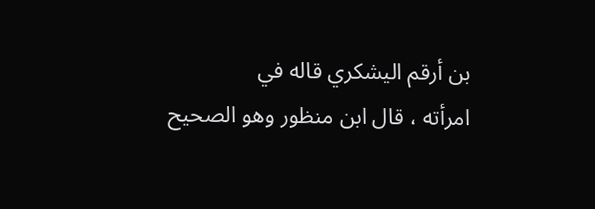بن أرقم اليشكري قاله في
امرأته ، قال ابن منظور وهو الصحيح